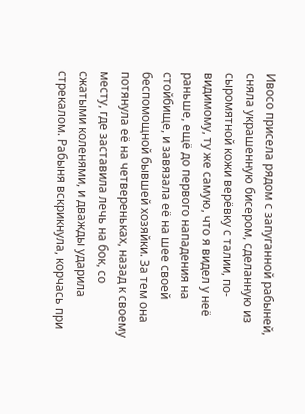Ивосо присела рядом с запуганной рабыней, сняла украшенную бисером, сделанную из сыромятной кожи верёвку с талии, по-видимому, ту же самую, что я видел у неё раньше, ещё до первого нападения на стойбище, и завязала её на шее своей беспомощной бывшей хозяйки. За тем она потянула её на четвереньках, назад к своему месту, где заставила лечь на бок, со сжатыми коленями, и дважды ударила стрекалом. Рабыня вскрикнула, корчась при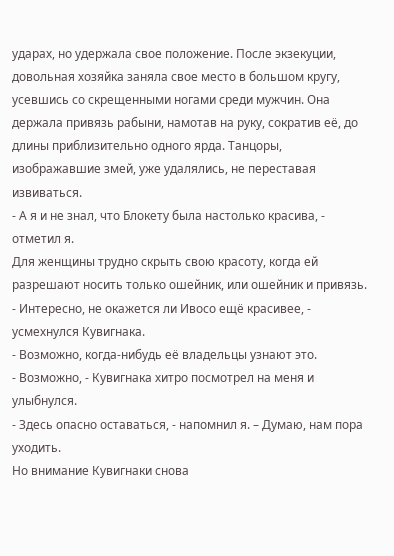ударах, но удержала свое положение. После экзекуции, довольная хозяйка заняла свое место в большом кругу, усевшись со скрещенными ногами среди мужчин. Она держала привязь рабыни, намотав на руку, сократив её, до длины приблизительно одного ярда. Танцоры, изображавшие змей, уже удалялись, не переставая извиваться.
- А я и не знал, что Блокету была настолько красива, - отметил я.
Для женщины трудно скрыть свою красоту, когда ей разрешают носить только ошейник, или ошейник и привязь.
- Интересно, не окажется ли Ивосо ещё красивее, - усмехнулся Кувигнака.
- Возможно, когда-нибудь её владельцы узнают это.
- Возможно, - Кувигнака хитро посмотрел на меня и улыбнулся.
- Здесь опасно оставаться, - напомнил я. – Думаю, нам пора уходить.
Но внимание Кувигнаки снова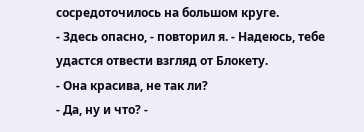сосредоточилось на большом круге.
- Здесь опасно, - повторил я. - Надеюсь, тебе удастся отвести взгляд от Блокету.
- Она красива, не так ли?
- Да, ну и что? -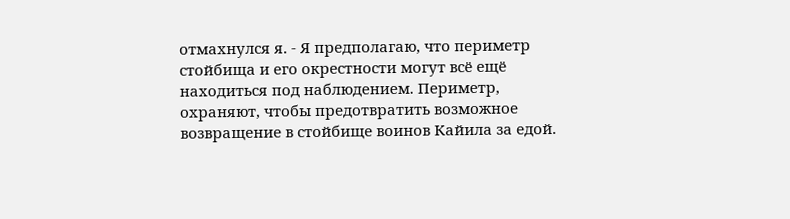отмахнулся я. - Я предполагаю, что периметр стойбища и его окрестности могут всё ещё находиться под наблюдением. Периметр, охраняют, чтобы предотвратить возможное возвращение в стойбище воинов Кайила за едой.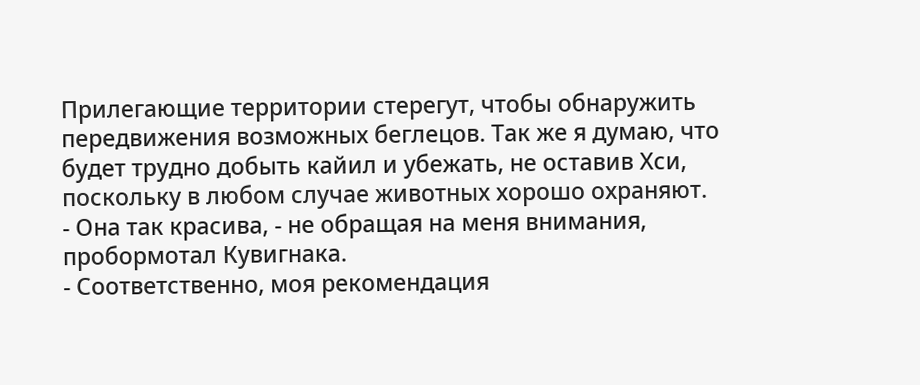Прилегающие территории стерегут, чтобы обнаружить передвижения возможных беглецов. Так же я думаю, что будет трудно добыть кайил и убежать, не оставив Хси, поскольку в любом случае животных хорошо охраняют.
- Она так красива, - не обращая на меня внимания, пробормотал Кувигнака.
- Соответственно, моя рекомендация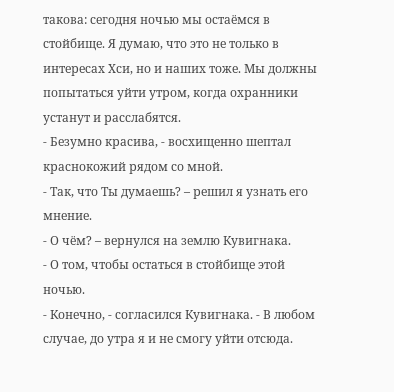такова: сегодня ночью мы остаёмся в стойбище. Я думаю, что это не только в интересах Хси, но и наших тоже. Мы должны попытаться уйти утром, когда охранники устанут и расслабятся.
- Безумно красива, - восхищенно шептал краснокожий рядом со мной.
- Так, что Ты думаешь? – решил я узнать его мнение.
- О чём? – вернулся на землю Кувигнака.
- О том, чтобы остаться в стойбище этой ночью.
- Конечно, - согласился Кувигнака. - В любом случае, до утра я и не смогу уйти отсюда.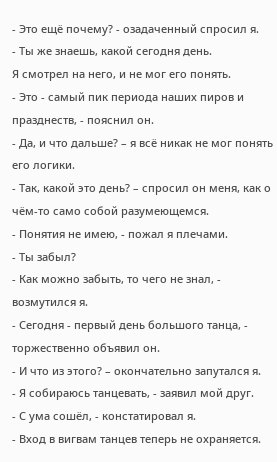- Это ещё почему? - озадаченный спросил я.
- Ты же знаешь, какой сегодня день.
Я смотрел на него, и не мог его понять.
- Это - самый пик периода наших пиров и празднеств, - пояснил он.
- Да, и что дальше? – я всё никак не мог понять его логики.
- Так, какой это день? – спросил он меня, как о чём-то само собой разумеющемся.
- Понятия не имею, - пожал я плечами.
- Ты забыл?
- Как можно забыть, то чего не знал, - возмутился я.
- Сегодня - первый день большого танца, - торжественно объявил он.
- И что из этого? – окончательно запутался я.
- Я собираюсь танцевать, - заявил мой друг.
- С ума сошёл, - констатировал я.
- Вход в вигвам танцев теперь не охраняется.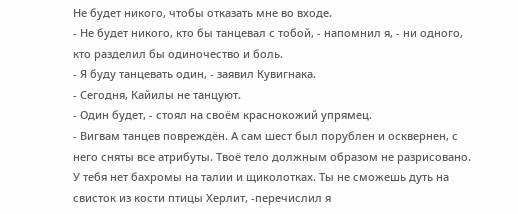Не будет никого, чтобы отказать мне во входе.
- Не будет никого, кто бы танцевал с тобой, - напомнил я, - ни одного, кто разделил бы одиночество и боль.
- Я буду танцевать один, - заявил Кувигнака.
- Сегодня, Кайилы не танцуют.
- Один будет, - стоял на своём краснокожий упрямец.
- Вигвам танцев повреждён. А сам шест был порублен и осквернен, с него сняты все атрибуты. Твоё тело должным образом не разрисовано. У тебя нет бахромы на талии и щиколотках. Ты не сможешь дуть на свисток из кости птицы Херлит, -перечислил я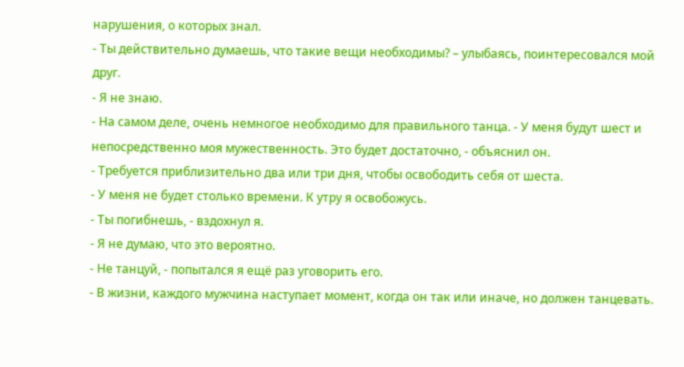нарушения, о которых знал.
- Ты действительно думаешь, что такие вещи необходимы? – улыбаясь, поинтересовался мой друг.
- Я не знаю.
- На самом деле, очень немногое необходимо для правильного танца. - У меня будут шест и непосредственно моя мужественность. Это будет достаточно, - объяснил он.
- Требуется приблизительно два или три дня, чтобы освободить себя от шеста.
- У меня не будет столько времени. К утру я освобожусь.
- Ты погибнешь, - вздохнул я.
- Я не думаю, что это вероятно.
- Не танцуй, - попытался я ещё раз уговорить его.
- В жизни, каждого мужчина наступает момент, когда он так или иначе, но должен танцевать.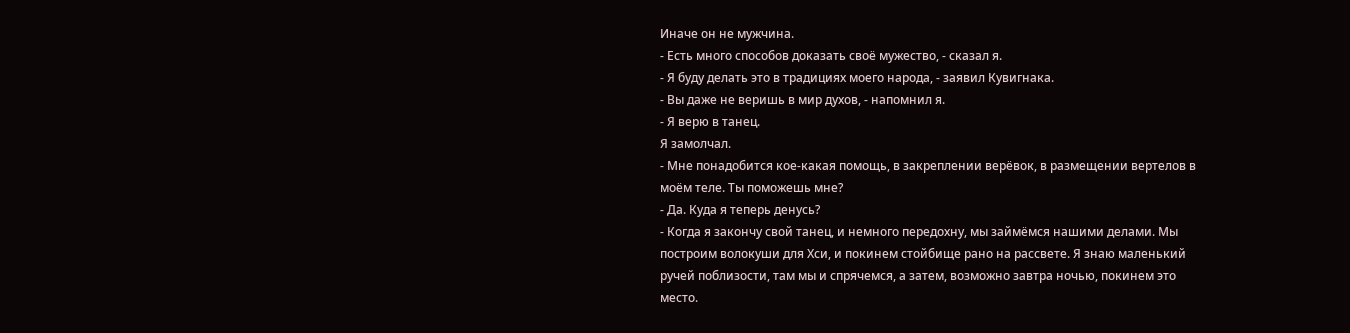Иначе он не мужчина.
- Есть много способов доказать своё мужество, - сказал я.
- Я буду делать это в традициях моего народа, - заявил Кувигнака.
- Вы даже не веришь в мир духов, - напомнил я.
- Я верю в танец.
Я замолчал.
- Мне понадобится кое-какая помощь, в закреплении верёвок, в размещении вертелов в моём теле. Ты поможешь мне?
- Да. Куда я теперь денусь?
- Когда я закончу свой танец, и немного передохну, мы займёмся нашими делами. Мы построим волокуши для Хси, и покинем стойбище рано на рассвете. Я знаю маленький ручей поблизости, там мы и спрячемся, а затем, возможно завтра ночью, покинем это место.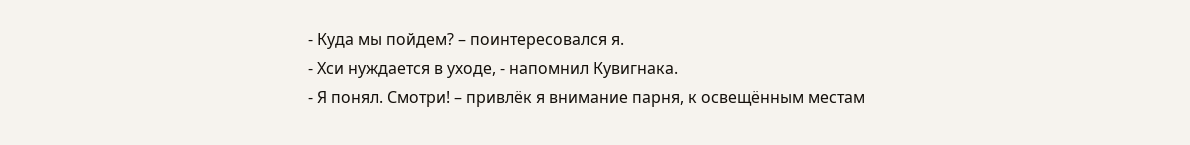- Куда мы пойдем? – поинтересовался я.
- Хси нуждается в уходе, - напомнил Кувигнака.
- Я понял. Смотри! – привлёк я внимание парня, к освещённым местам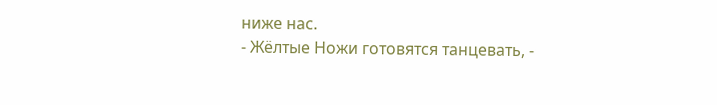ниже нас.
- Жёлтые Ножи готовятся танцевать, -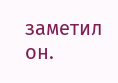заметил он.